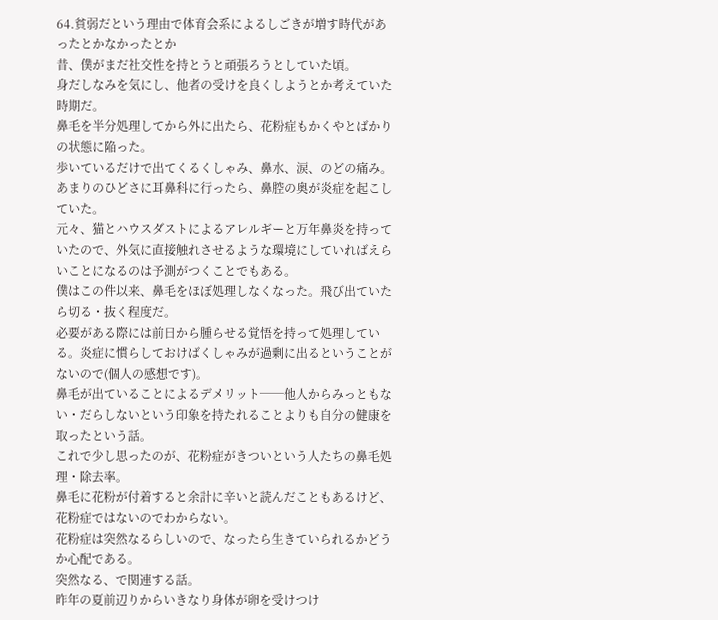64.貧弱だという理由で体育会系によるしごきが増す時代があったとかなかったとか
昔、僕がまだ社交性を持とうと頑張ろうとしていた頃。
身だしなみを気にし、他者の受けを良くしようとか考えていた時期だ。
鼻毛を半分処理してから外に出たら、花粉症もかくやとばかりの状態に陥った。
歩いているだけで出てくるくしゃみ、鼻水、涙、のどの痛み。あまりのひどさに耳鼻科に行ったら、鼻腔の奥が炎症を起こしていた。
元々、猫とハウスダストによるアレルギーと万年鼻炎を持っていたので、外気に直接触れさせるような環境にしていればえらいことになるのは予測がつくことでもある。
僕はこの件以来、鼻毛をほぼ処理しなくなった。飛び出ていたら切る・抜く程度だ。
必要がある際には前日から腫らせる覚悟を持って処理している。炎症に慣らしておけばくしゃみが過剰に出るということがないので(個人の感想です)。
鼻毛が出ていることによるデメリット──他人からみっともない・だらしないという印象を持たれることよりも自分の健康を取ったという話。
これで少し思ったのが、花粉症がきついという人たちの鼻毛処理・除去率。
鼻毛に花粉が付着すると余計に辛いと読んだこともあるけど、花粉症ではないのでわからない。
花粉症は突然なるらしいので、なったら生きていられるかどうか心配である。
突然なる、で関連する話。
昨年の夏前辺りからいきなり身体が卵を受けつけ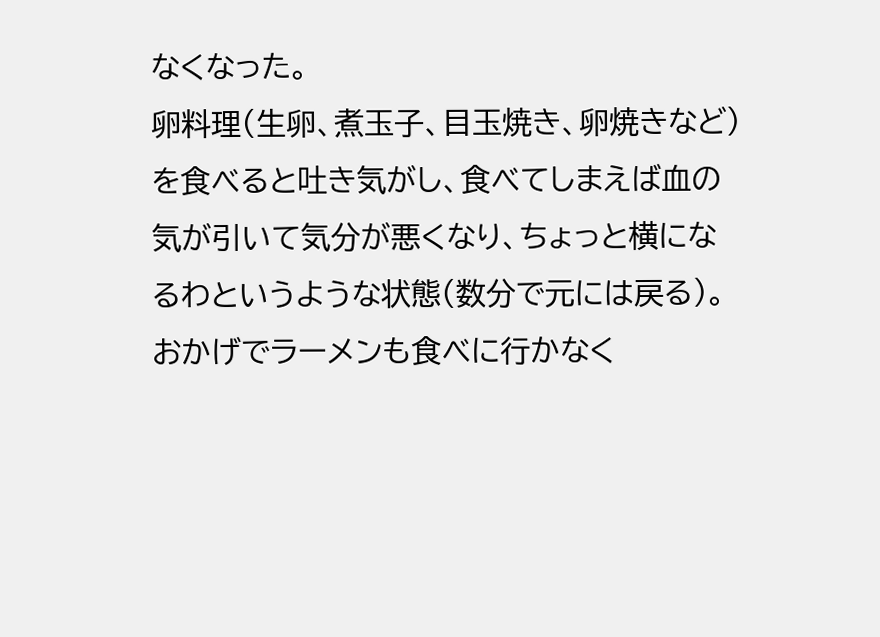なくなった。
卵料理(生卵、煮玉子、目玉焼き、卵焼きなど)を食べると吐き気がし、食べてしまえば血の気が引いて気分が悪くなり、ちょっと横になるわというような状態(数分で元には戻る)。
おかげでラーメンも食べに行かなく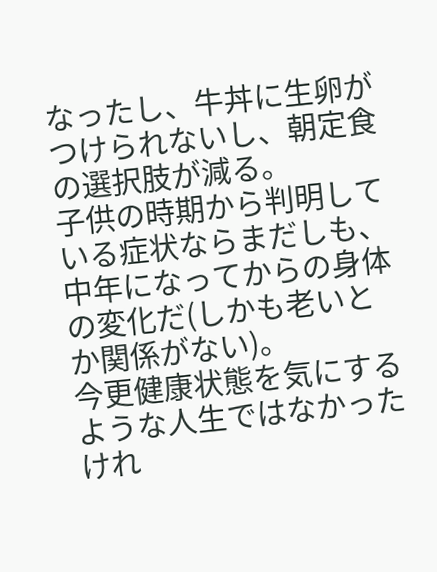なったし、牛丼に生卵がつけられないし、朝定食の選択肢が減る。
子供の時期から判明している症状ならまだしも、中年になってからの身体の変化だ(しかも老いとか関係がない)。
今更健康状態を気にするような人生ではなかったけれ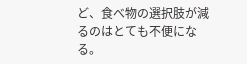ど、食べ物の選択肢が減るのはとても不便になる。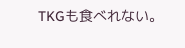TKGも食べれない。